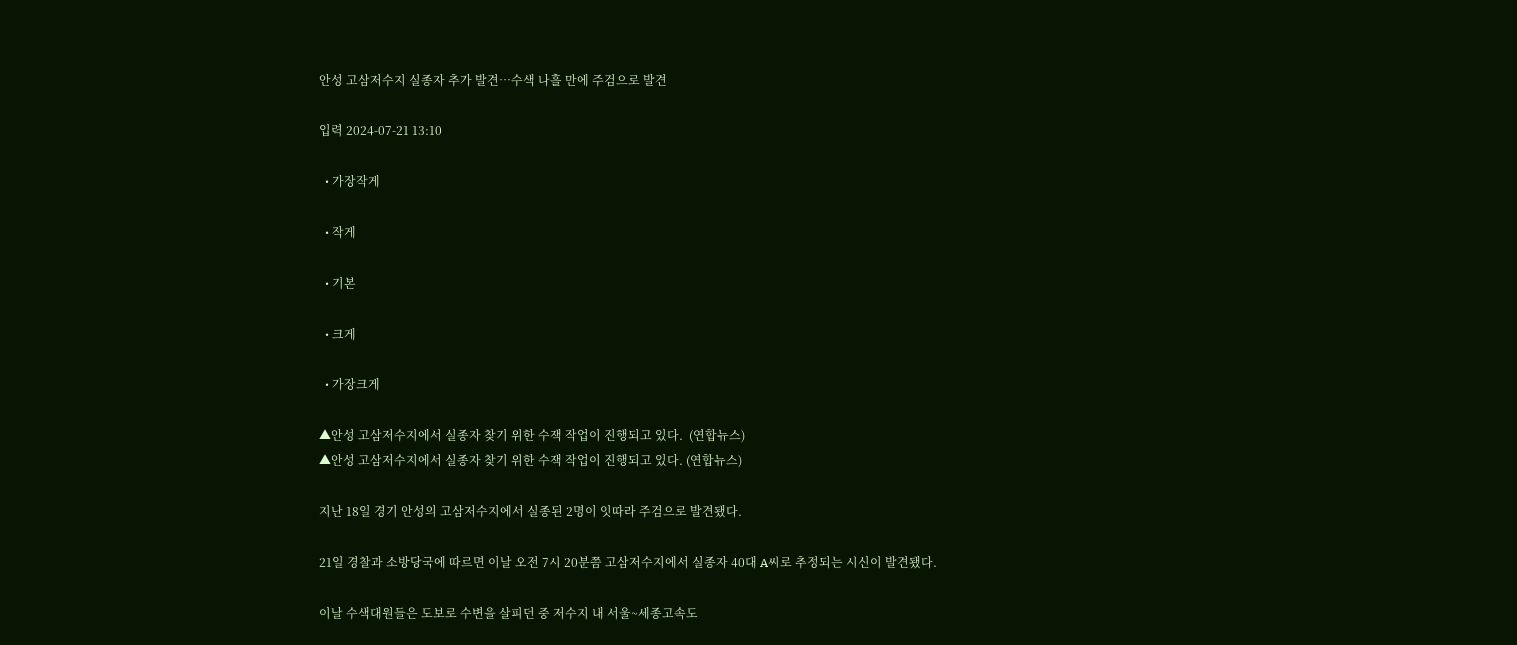안성 고삼저수지 실종자 추가 발견…수색 나흘 만에 주검으로 발견

입력 2024-07-21 13:10

  • 가장작게

  • 작게

  • 기본

  • 크게

  • 가장크게

▲안성 고삼저수지에서 실종자 찾기 위한 수잭 작업이 진행되고 있다.  (연합뉴스)
▲안성 고삼저수지에서 실종자 찾기 위한 수잭 작업이 진행되고 있다. (연합뉴스)

지난 18일 경기 안성의 고삼저수지에서 실종된 2명이 잇따라 주검으로 발견됐다.

21일 경찰과 소방당국에 따르면 이날 오전 7시 20분쯤 고삼저수지에서 실종자 40대 A씨로 추정되는 시신이 발견됐다.

이날 수색대원들은 도보로 수변을 살피던 중 저수지 내 서울~세종고속도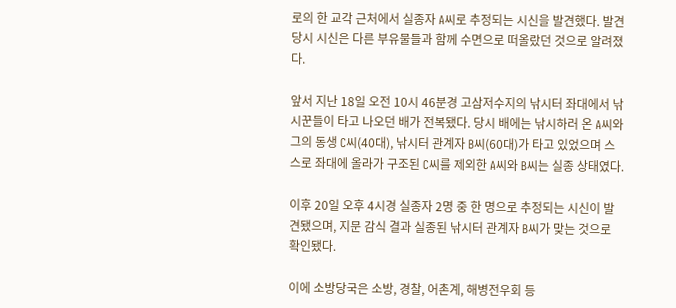로의 한 교각 근처에서 실종자 A씨로 추정되는 시신을 발견했다. 발견 당시 시신은 다른 부유물들과 함께 수면으로 떠올랐던 것으로 알려졌다.

앞서 지난 18일 오전 10시 46분경 고삼저수지의 낚시터 좌대에서 낚시꾼들이 타고 나오던 배가 전복됐다. 당시 배에는 낚시하러 온 A씨와 그의 동생 C씨(40대), 낚시터 관계자 B씨(60대)가 타고 있었으며 스스로 좌대에 올라가 구조된 C씨를 제외한 A씨와 B씨는 실종 상태였다.

이후 20일 오후 4시경 실종자 2명 중 한 명으로 추정되는 시신이 발견됐으며, 지문 감식 결과 실종된 낚시터 관계자 B씨가 맞는 것으로 확인됐다.

이에 소방당국은 소방, 경찰, 어촌계, 해병전우회 등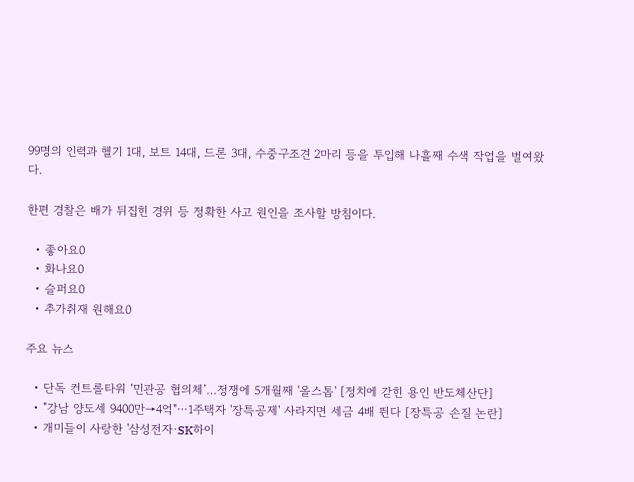99명의 인력과 헬기 1대, 보트 14대, 드론 3대, 수중구조견 2마리 등을 투입해 나흘째 수색 작업을 벌여왔다.

한편 경찰은 배가 뒤집힌 경위 등 정확한 사고 원인을 조사할 방침이다.

  • 좋아요0
  • 화나요0
  • 슬퍼요0
  • 추가취재 원해요0

주요 뉴스

  • 단독 컨트롤타워 ‘민관공 협의체’…정쟁에 5개월째 '올스톱' [정치에 갇힌 용인 반도체산단]
  • "강남 양도세 9400만→4억"⋯1주택자 '장특공제' 사라지면 세금 4배 뛴다 [장특공 손질 논란]
  • 개미들이 사랑한 '삼성전자·SK하이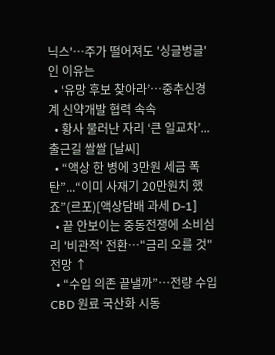닉스'…주가 떨어져도 '싱글벙글'인 이유는
  • ‘유망 후보 찾아라’…중추신경계 신약개발 협력 속속
  • 황사 물러난 자리 ‘큰 일교차’...출근길 쌀쌀 [날씨]
  • “액상 한 병에 3만원 세금 폭탄”...“이미 사재기 20만원치 했죠”(르포)[액상담배 과세 D-1]
  • 끝 안보이는 중동전쟁에 소비심리 '비관적' 전환…"금리 오를 것" 전망 ↑
  • “수입 의존 끝낼까”…전량 수입 CBD 원료 국산화 시동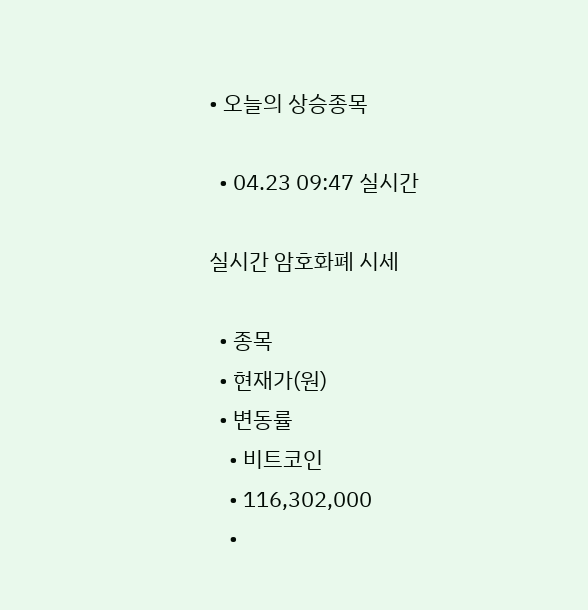• 오늘의 상승종목

  • 04.23 09:47 실시간

실시간 암호화폐 시세

  • 종목
  • 현재가(원)
  • 변동률
    • 비트코인
    • 116,302,000
    •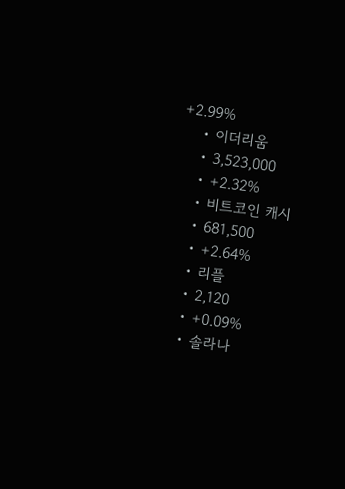+2.99%
    • 이더리움
    • 3,523,000
    • +2.32%
    • 비트코인 캐시
    • 681,500
    • +2.64%
    • 리플
    • 2,120
    • +0.09%
    • 솔라나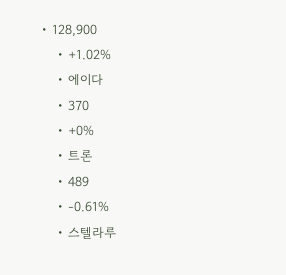• 128,900
    • +1.02%
    • 에이다
    • 370
    • +0%
    • 트론
    • 489
    • -0.61%
    • 스텔라루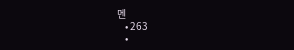멘
    • 263
    •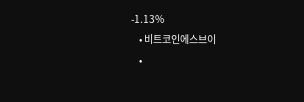-1.13%
    • 비트코인에스브이
    •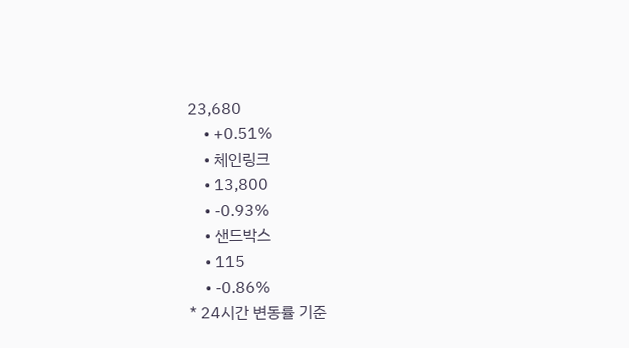23,680
    • +0.51%
    • 체인링크
    • 13,800
    • -0.93%
    • 샌드박스
    • 115
    • -0.86%
* 24시간 변동률 기준